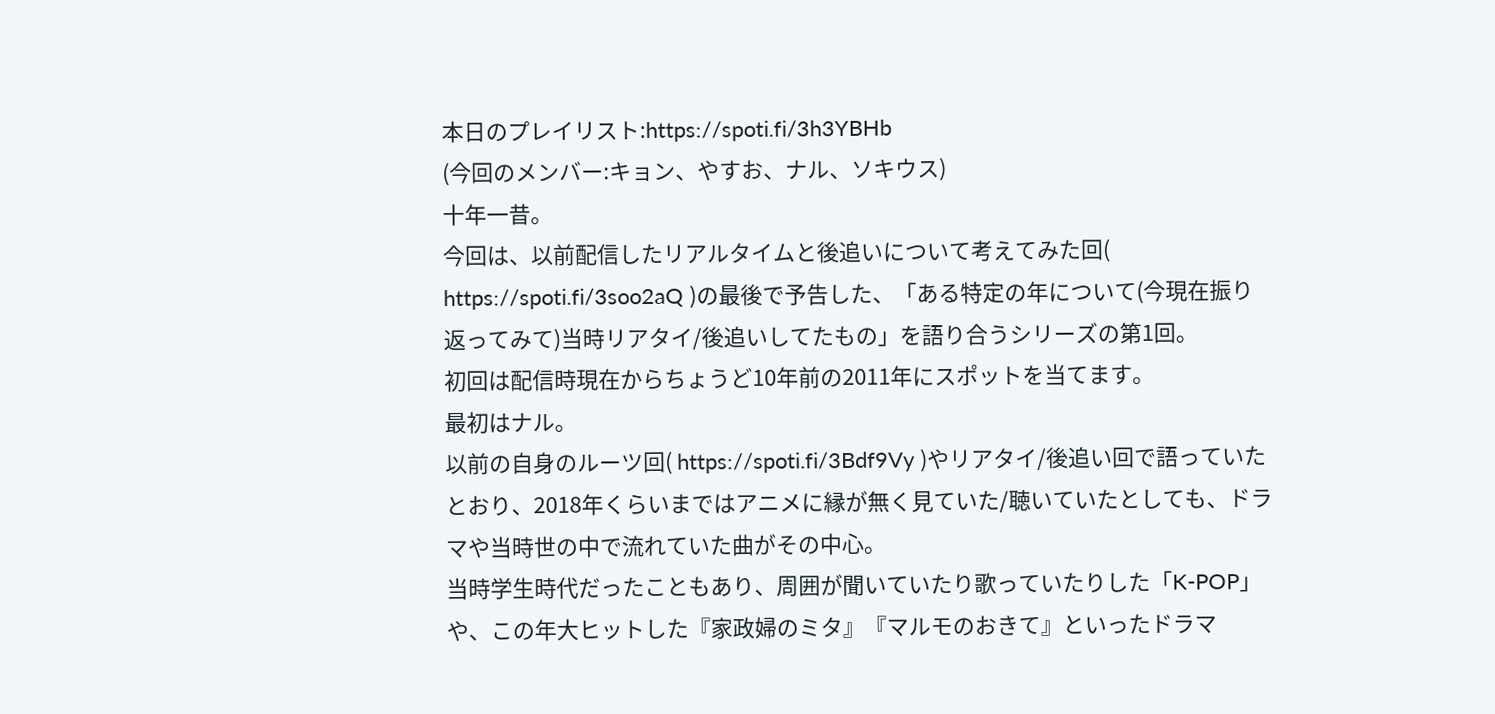本日のプレイリスト:https://spoti.fi/3h3YBHb
(今回のメンバー:キョン、やすお、ナル、ソキウス)
十年一昔。
今回は、以前配信したリアルタイムと後追いについて考えてみた回( https://spoti.fi/3soo2aQ )の最後で予告した、「ある特定の年について(今現在振り返ってみて)当時リアタイ/後追いしてたもの」を語り合うシリーズの第1回。
初回は配信時現在からちょうど10年前の2011年にスポットを当てます。
最初はナル。
以前の自身のルーツ回( https://spoti.fi/3Bdf9Vy )やリアタイ/後追い回で語っていたとおり、2018年くらいまではアニメに縁が無く見ていた/聴いていたとしても、ドラマや当時世の中で流れていた曲がその中心。
当時学生時代だったこともあり、周囲が聞いていたり歌っていたりした「K-POP」や、この年大ヒットした『家政婦のミタ』『マルモのおきて』といったドラマ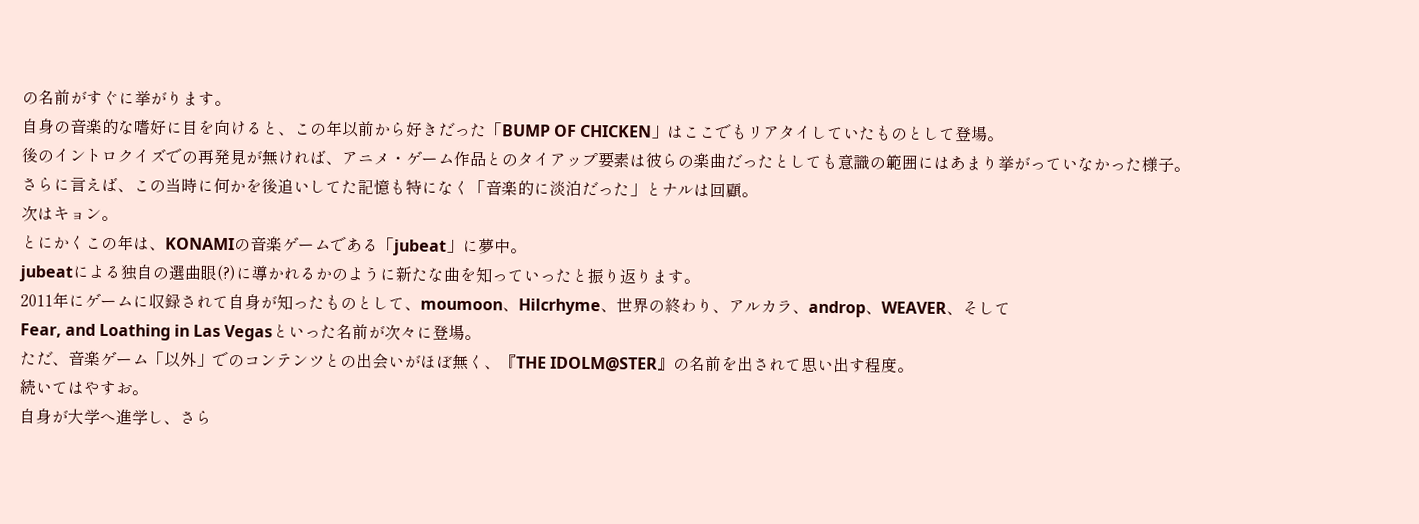の名前がすぐに挙がります。
自身の音楽的な嗜好に目を向けると、この年以前から好きだった「BUMP OF CHICKEN」はここでもリアタイしていたものとして登場。
後のイントロクイズでの再発見が無ければ、アニメ・ゲーム作品とのタイアップ要素は彼らの楽曲だったとしても意識の範囲にはあまり挙がっていなかった様子。
さらに言えば、この当時に何かを後追いしてた記憶も特になく「音楽的に淡泊だった」とナルは回顧。
次はキョン。
とにかくこの年は、KONAMIの音楽ゲームである「jubeat」に夢中。
jubeatによる独自の選曲眼(?)に導かれるかのように新たな曲を知っていったと振り返ります。
2011年にゲームに収録されて自身が知ったものとして、moumoon、Hilcrhyme、世界の終わり、アルカラ、androp、WEAVER、そして
Fear, and Loathing in Las Vegasといった名前が次々に登場。
ただ、音楽ゲーム「以外」でのコンテンツとの出会いがほぼ無く、『THE IDOLM@STER』の名前を出されて思い出す程度。
続いてはやすお。
自身が大学へ進学し、さら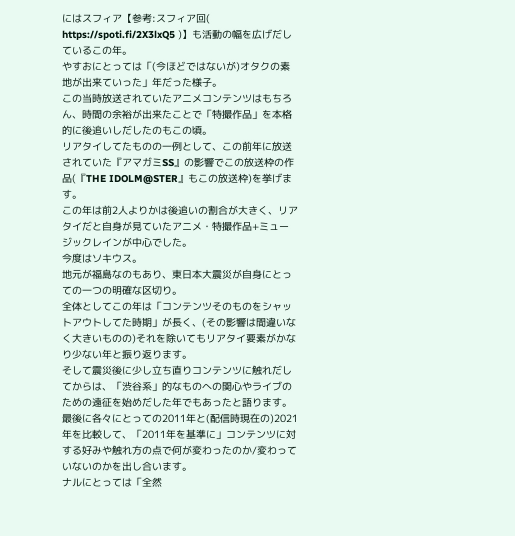にはスフィア【参考:スフィア回( https://spoti.fi/2X3lxQ5 )】も活動の幅を広げだしているこの年。
やすおにとっては「(今ほどではないが)オタクの素地が出来ていった」年だった様子。
この当時放送されていたアニメコンテンツはもちろん、時間の余裕が出来たことで「特撮作品」を本格的に後追いしだしたのもこの頃。
リアタイしてたものの一例として、この前年に放送されていた『アマガミSS』の影響でこの放送枠の作品(『THE IDOLM@STER』もこの放送枠)を挙げます。
この年は前2人よりかは後追いの割合が大きく、リアタイだと自身が見ていたアニメ・特撮作品+ミュージックレインが中心でした。
今度はソキウス。
地元が福島なのもあり、東日本大震災が自身にとっての一つの明確な区切り。
全体としてこの年は「コンテンツそのものをシャットアウトしてた時期」が長く、(その影響は間違いなく大きいものの)それを除いてもリアタイ要素がかなり少ない年と振り返ります。
そして震災後に少し立ち直りコンテンツに触れだしてからは、「渋谷系」的なものへの関心やライブのための遠征を始めだした年でもあったと語ります。
最後に各々にとっての2011年と(配信時現在の)2021年を比較して、「2011年を基準に」コンテンツに対する好みや触れ方の点で何が変わったのか/変わっていないのかを出し合います。
ナルにとっては「全然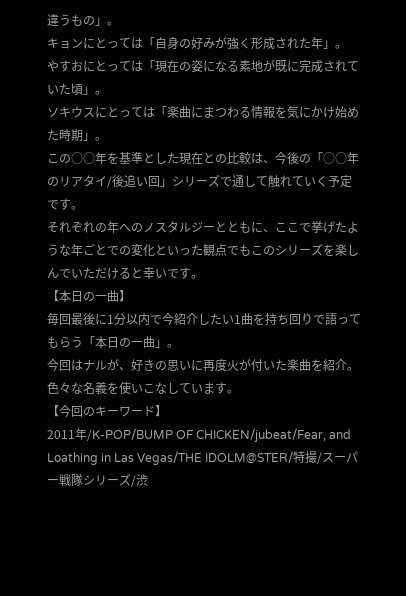違うもの」。
キョンにとっては「自身の好みが強く形成された年」。
やすおにとっては「現在の姿になる素地が既に完成されていた頃」。
ソキウスにとっては「楽曲にまつわる情報を気にかけ始めた時期」。
この○○年を基準とした現在との比較は、今後の「○○年のリアタイ/後追い回」シリーズで通して触れていく予定です。
それぞれの年へのノスタルジーとともに、ここで挙げたような年ごとでの変化といった観点でもこのシリーズを楽しんでいただけると幸いです。
【本日の一曲】
毎回最後に1分以内で今紹介したい1曲を持ち回りで語ってもらう「本日の一曲」。
今回はナルが、好きの思いに再度火が付いた楽曲を紹介。
色々な名義を使いこなしています。
【今回のキーワード】
2011年/K-POP/BUMP OF CHICKEN/jubeat/Fear, and Loathing in Las Vegas/THE IDOLM@STER/特撮/スーパー戦隊シリーズ/渋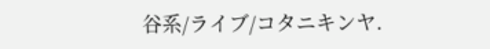谷系/ライブ/コタニキンヤ.